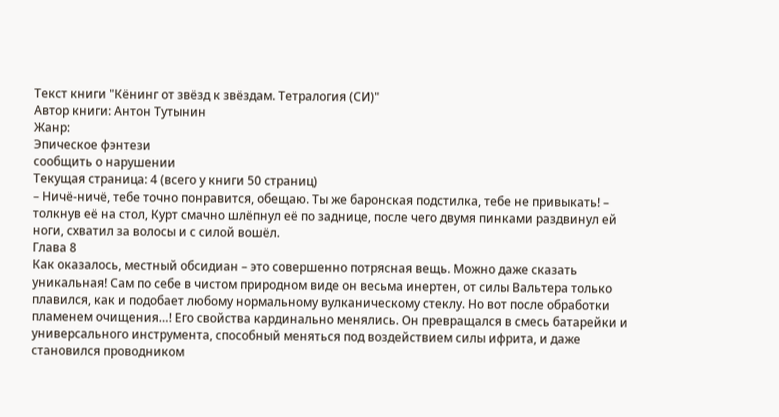Текст книги "Кёнинг от звёзд к звёздам. Тетралогия (СИ)"
Автор книги: Антон Тутынин
Жанр:
Эпическое фэнтези
сообщить о нарушении
Текущая страница: 4 (всего у книги 50 страниц)
– Ничё-ничё, тебе точно понравится, обещаю. Ты же баронская подстилка, тебе не привыкать! – толкнув её на стол, Курт смачно шлёпнул её по заднице, после чего двумя пинками раздвинул ей ноги, схватил за волосы и с силой вошёл.
Глава 8
Как оказалось, местный обсидиан – это совершенно потрясная вещь. Можно даже сказать уникальная! Сам по себе в чистом природном виде он весьма инертен, от силы Вальтера только плавился, как и подобает любому нормальному вулканическому стеклу. Но вот после обработки пламенем очищения…! Его свойства кардинально менялись. Он превращался в смесь батарейки и универсального инструмента, способный меняться под воздействием силы ифрита, и даже становился проводником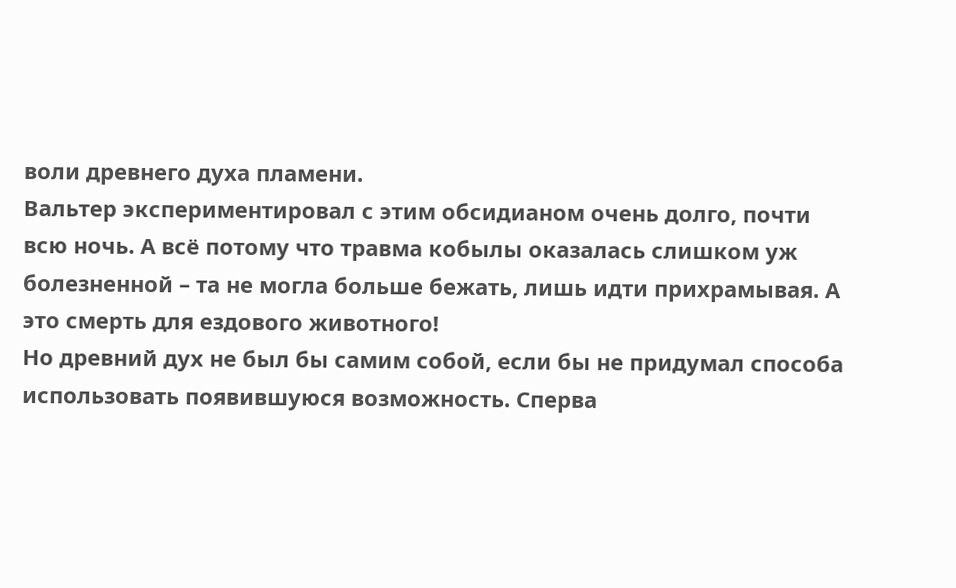воли древнего духа пламени.
Вальтер экспериментировал с этим обсидианом очень долго, почти всю ночь. А всё потому что травма кобылы оказалась слишком уж болезненной – та не могла больше бежать, лишь идти прихрамывая. А это смерть для ездового животного!
Но древний дух не был бы самим собой, если бы не придумал способа использовать появившуюся возможность. Сперва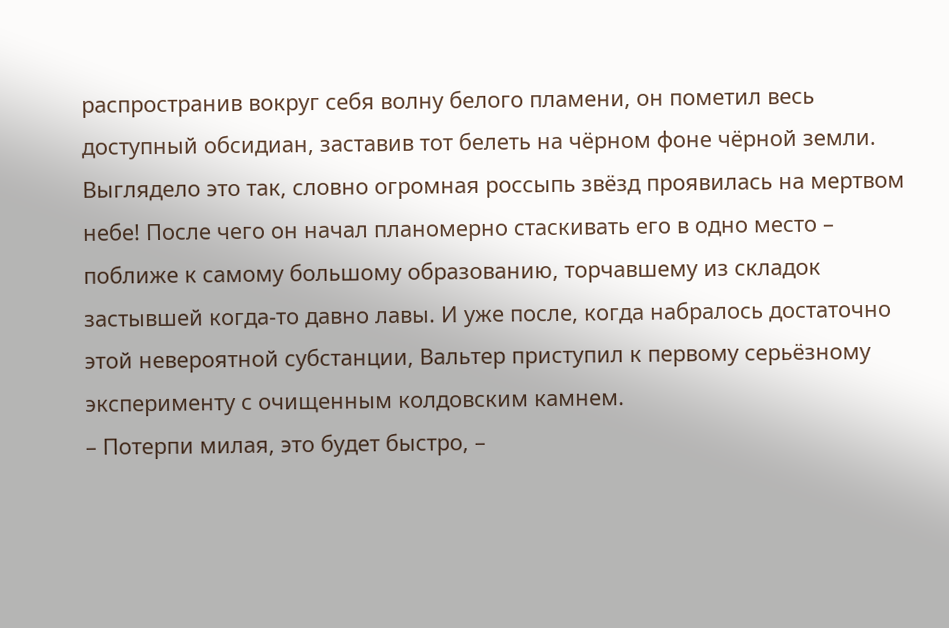распространив вокруг себя волну белого пламени, он пометил весь доступный обсидиан, заставив тот белеть на чёрном фоне чёрной земли. Выглядело это так, словно огромная россыпь звёзд проявилась на мертвом небе! После чего он начал планомерно стаскивать его в одно место – поближе к самому большому образованию, торчавшему из складок застывшей когда-то давно лавы. И уже после, когда набралось достаточно этой невероятной субстанции, Вальтер приступил к первому серьёзному эксперименту с очищенным колдовским камнем.
– Потерпи милая, это будет быстро, –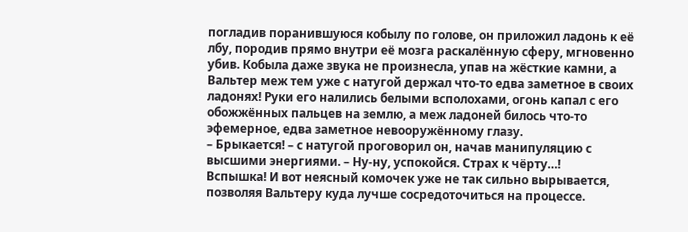погладив поранившуюся кобылу по голове, он приложил ладонь к её лбу, породив прямо внутри её мозга раскалённую сферу, мгновенно убив. Кобыла даже звука не произнесла, упав на жёсткие камни, а Вальтер меж тем уже с натугой держал что-то едва заметное в своих ладонях! Руки его налились белыми всполохами, огонь капал с его обожжённых пальцев на землю, а меж ладоней билось что-то эфемерное, едва заметное невооружённому глазу.
– Брыкается! – с натугой проговорил он, начав манипуляцию с высшими энергиями. – Ну-ну, успокойся. Страх к чёрту…!
Вспышка! И вот неясный комочек уже не так сильно вырывается, позволяя Вальтеру куда лучше сосредоточиться на процессе.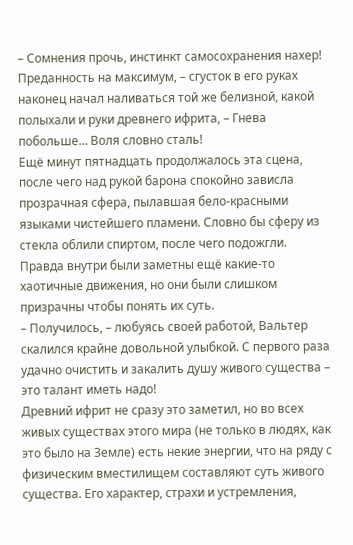– Сомнения прочь, инстинкт самосохранения нахер! Преданность на максимум, – сгусток в его руках наконец начал наливаться той же белизной, какой полыхали и руки древнего ифрита, – Гнева побольше… Воля словно сталь!
Ещё минут пятнадцать продолжалось эта сцена, после чего над рукой барона спокойно зависла прозрачная сфера, пылавшая бело-красными языками чистейшего пламени. Словно бы сферу из стекла облили спиртом, после чего подожгли. Правда внутри были заметны ещё какие-то хаотичные движения, но они были слишком призрачны чтобы понять их суть.
– Получилось, – любуясь своей работой, Вальтер скалился крайне довольной улыбкой. С первого раза удачно очистить и закалить душу живого существа – это талант иметь надо!
Древний ифрит не сразу это заметил, но во всех живых существах этого мира (не только в людях, как это было на Земле) есть некие энергии, что на ряду с физическим вместилищем составляют суть живого существа. Его характер, страхи и устремления,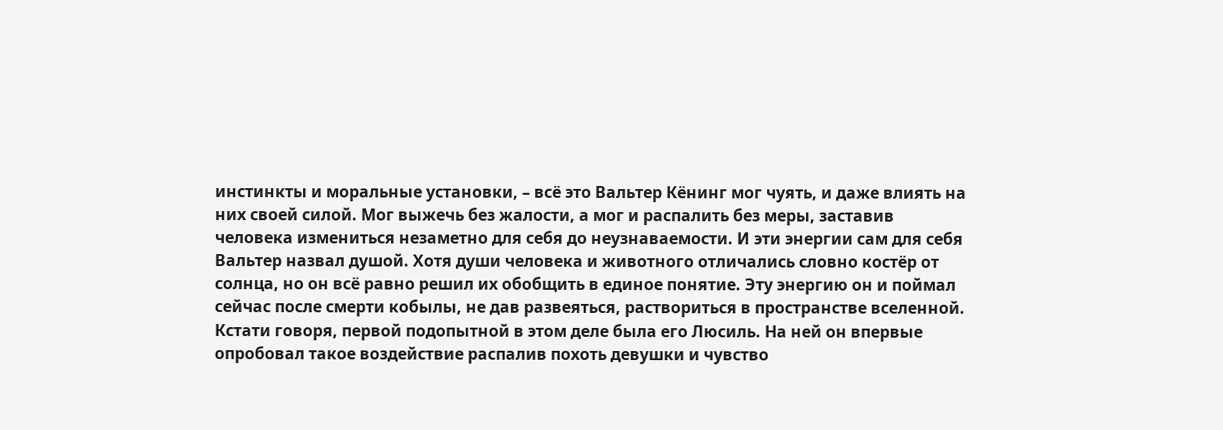инстинкты и моральные установки, – всё это Вальтер Кёнинг мог чуять, и даже влиять на них своей силой. Мог выжечь без жалости, а мог и распалить без меры, заставив человека измениться незаметно для себя до неузнаваемости. И эти энергии сам для себя Вальтер назвал душой. Хотя души человека и животного отличались словно костёр от солнца, но он всё равно решил их обобщить в единое понятие. Эту энергию он и поймал сейчас после смерти кобылы, не дав развеяться, раствориться в пространстве вселенной.
Кстати говоря, первой подопытной в этом деле была его Люсиль. На ней он впервые опробовал такое воздействие распалив похоть девушки и чувство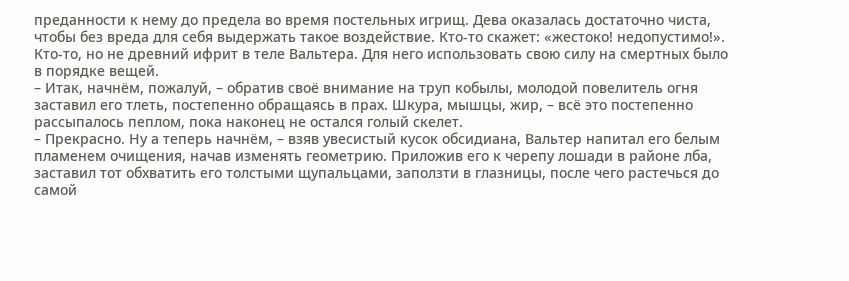преданности к нему до предела во время постельных игрищ. Дева оказалась достаточно чиста, чтобы без вреда для себя выдержать такое воздействие. Кто-то скажет: «жестоко! недопустимо!». Кто-то, но не древний ифрит в теле Вальтера. Для него использовать свою силу на смертных было в порядке вещей.
– Итак, начнём, пожалуй, – обратив своё внимание на труп кобылы, молодой повелитель огня заставил его тлеть, постепенно обращаясь в прах. Шкура, мышцы, жир, – всё это постепенно рассыпалось пеплом, пока наконец не остался голый скелет.
– Прекрасно. Ну а теперь начнём, – взяв увесистый кусок обсидиана, Вальтер напитал его белым пламенем очищения, начав изменять геометрию. Приложив его к черепу лошади в районе лба, заставил тот обхватить его толстыми щупальцами, заползти в глазницы, после чего растечься до самой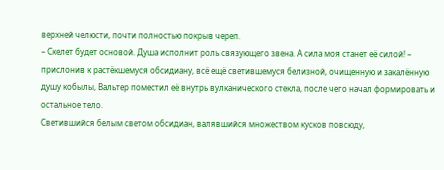верхней челюсти, почти полностью покрыв череп.
– Скелет будет основой. Душа исполнит роль связующего звена. А сила моя станет её силой! – прислонив к растёкшемуся обсидиану, всё ещё светившемуся белизной, очищенную и закалённую душу кобылы, Вальтер поместил её внутрь вулканического стекла, после чего начал формировать и остальное тело.
Светившийся белым светом обсидиан, валявшийся множеством кусков повсюду,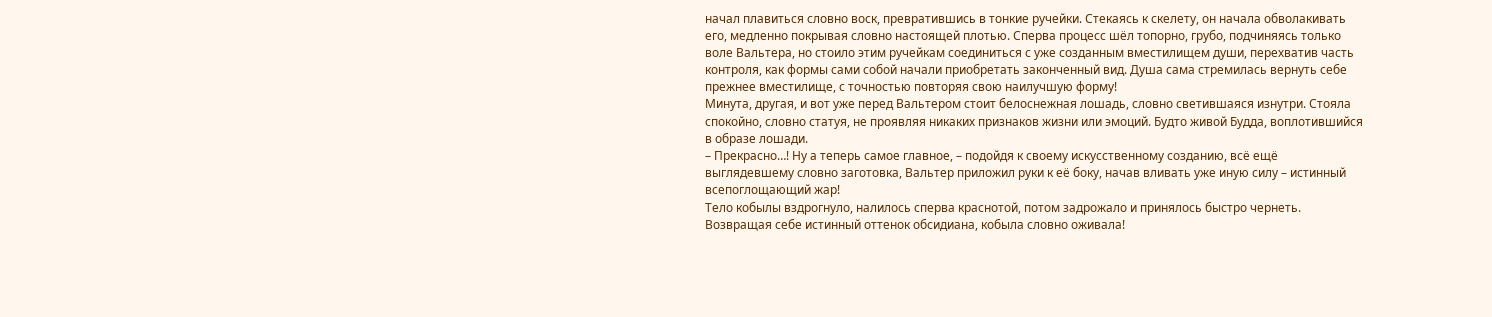начал плавиться словно воск, превратившись в тонкие ручейки. Стекаясь к скелету, он начала обволакивать его, медленно покрывая словно настоящей плотью. Сперва процесс шёл топорно, грубо, подчиняясь только воле Вальтера, но стоило этим ручейкам соединиться с уже созданным вместилищем души, перехватив часть контроля, как формы сами собой начали приобретать законченный вид. Душа сама стремилась вернуть себе прежнее вместилище, с точностью повторяя свою наилучшую форму!
Минута, другая, и вот уже перед Вальтером стоит белоснежная лошадь, словно светившаяся изнутри. Стояла спокойно, словно статуя, не проявляя никаких признаков жизни или эмоций. Будто живой Будда, воплотившийся в образе лошади.
– Прекрасно…! Ну а теперь самое главное, – подойдя к своему искусственному созданию, всё ещё выглядевшему словно заготовка, Вальтер приложил руки к её боку, начав вливать уже иную силу – истинный всепоглощающий жар!
Тело кобылы вздрогнуло, налилось сперва краснотой, потом задрожало и принялось быстро чернеть. Возвращая себе истинный оттенок обсидиана, кобыла словно оживала!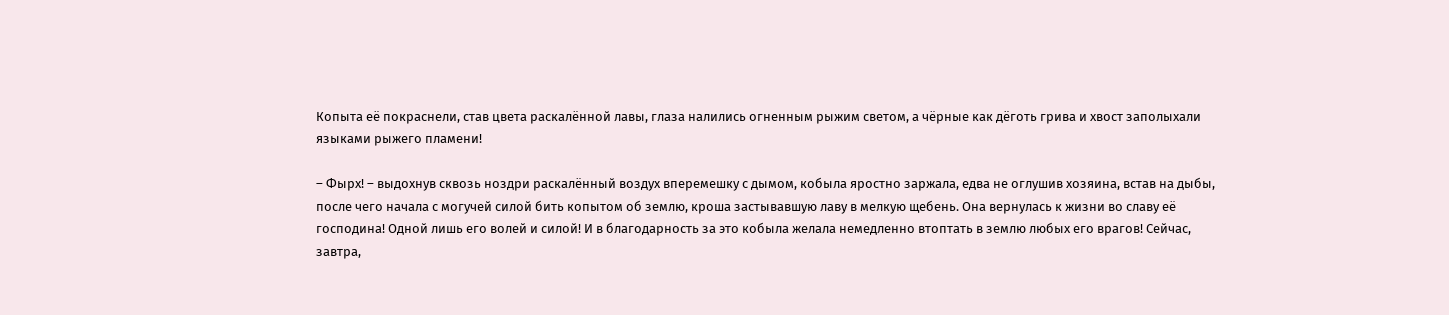Копыта её покраснели, став цвета раскалённой лавы, глаза налились огненным рыжим светом, а чёрные как дёготь грива и хвост заполыхали языками рыжего пламени!

– Фырх! – выдохнув сквозь ноздри раскалённый воздух вперемешку с дымом, кобыла яростно заржала, едва не оглушив хозяина, встав на дыбы, после чего начала с могучей силой бить копытом об землю, кроша застывавшую лаву в мелкую щебень. Она вернулась к жизни во славу её господина! Одной лишь его волей и силой! И в благодарность за это кобыла желала немедленно втоптать в землю любых его врагов! Сейчас, завтра,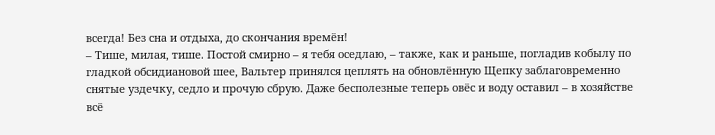всегда! Без сна и отдыха, до скончания времён!
– Тише, милая, тише. Постой смирно – я тебя оседлаю, – также, как и раньше, погладив кобылу по гладкой обсидиановой шее, Вальтер принялся цеплять на обновлённую Щепку заблаговременно снятые уздечку, седло и прочую сбрую. Даже бесполезные теперь овёс и воду оставил – в хозяйстве всё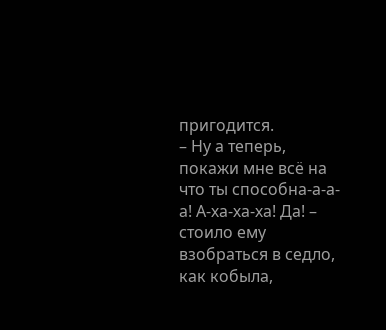пригодится.
– Ну а теперь, покажи мне всё на что ты способна-а-а-а! А-ха-ха-ха! Да! – стоило ему взобраться в седло, как кобыла,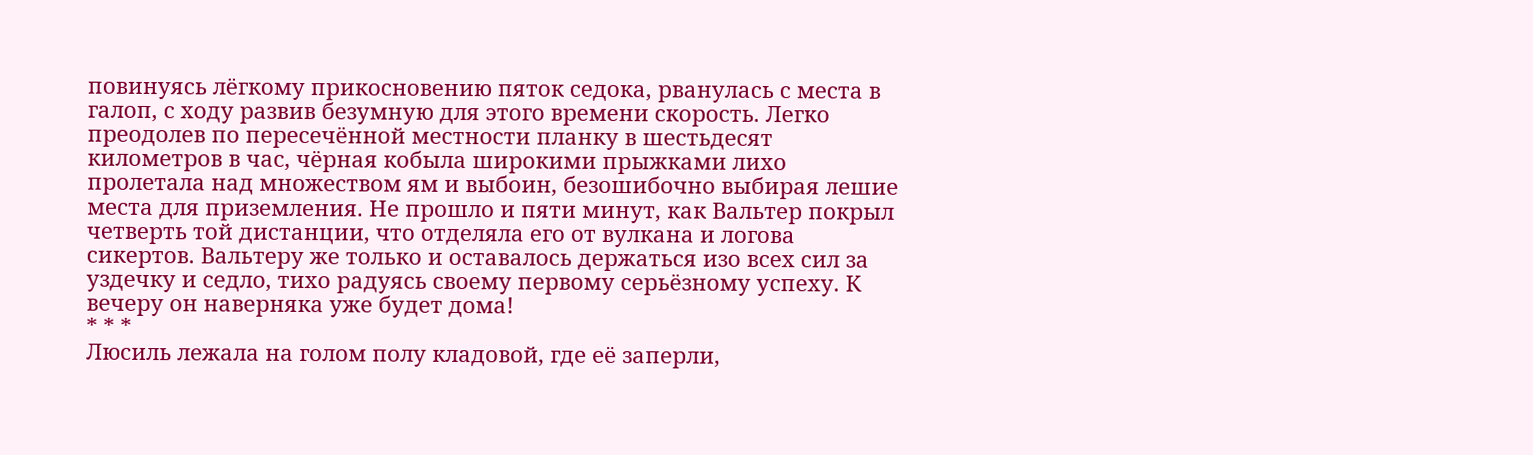повинуясь лёгкому прикосновению пяток седока, рванулась с места в галоп, с ходу развив безумную для этого времени скорость. Легко преодолев по пересечённой местности планку в шестьдесят километров в час, чёрная кобыла широкими прыжками лихо пролетала над множеством ям и выбоин, безошибочно выбирая лешие места для приземления. Не прошло и пяти минут, как Вальтер покрыл четверть той дистанции, что отделяла его от вулкана и логова сикертов. Вальтеру же только и оставалось держаться изо всех сил за уздечку и седло, тихо радуясь своему первому серьёзному успеху. К вечеру он наверняка уже будет дома!
* * *
Люсиль лежала на голом полу кладовой, где её заперли,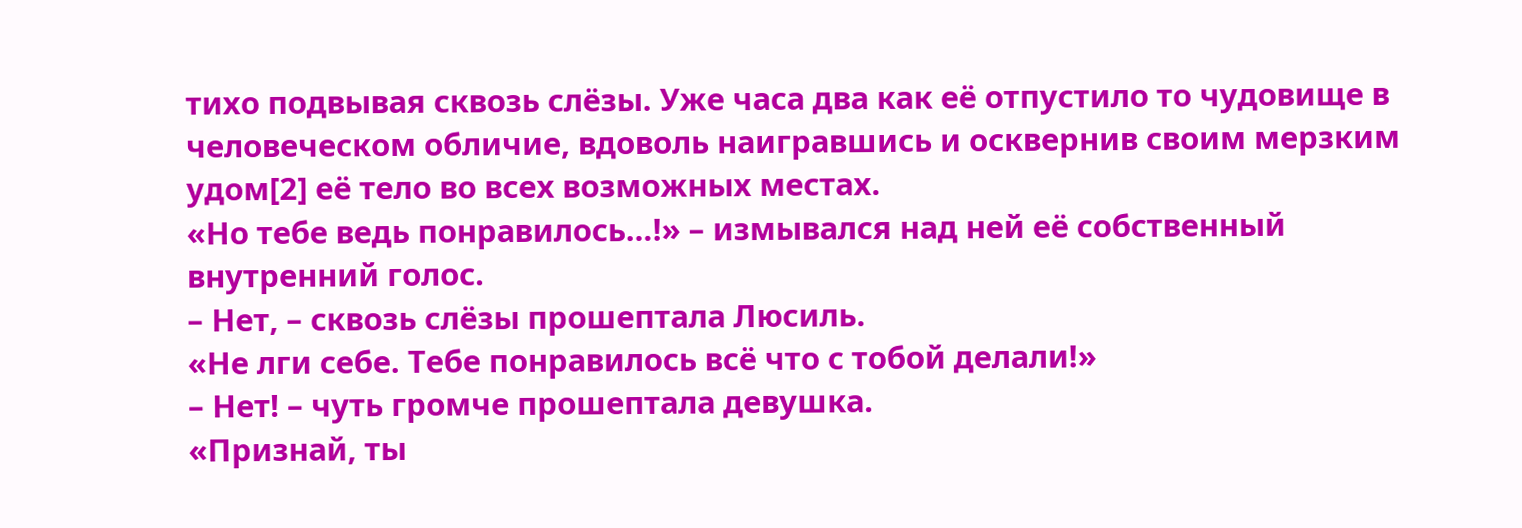тихо подвывая сквозь слёзы. Уже часа два как её отпустило то чудовище в человеческом обличие, вдоволь наигравшись и осквернив своим мерзким удом[2] её тело во всех возможных местах.
«Но тебе ведь понравилось…!» – измывался над ней её собственный внутренний голос.
– Нет, – сквозь слёзы прошептала Люсиль.
«Не лги себе. Тебе понравилось всё что с тобой делали!»
– Нет! – чуть громче прошептала девушка.
«Признай, ты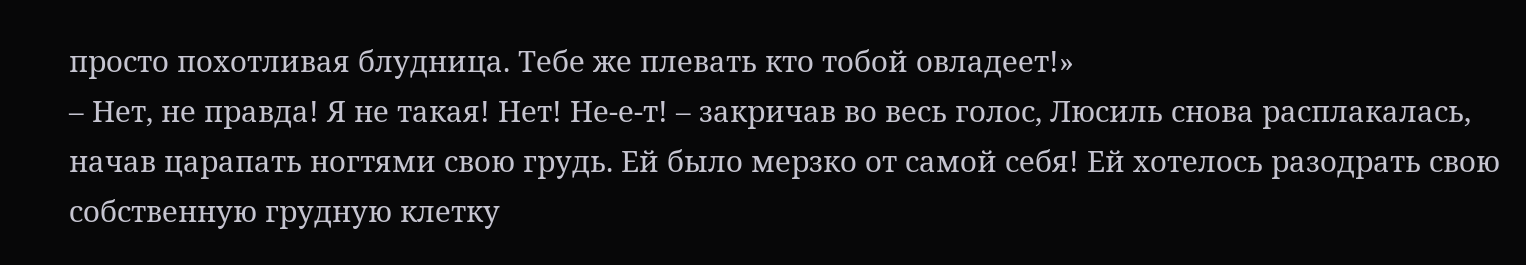просто похотливая блудница. Тебе же плевать кто тобой овладеет!»
– Нет, не правда! Я не такая! Нет! Не-е-т! – закричав во весь голос, Люсиль снова расплакалась, начав царапать ногтями свою грудь. Ей было мерзко от самой себя! Ей хотелось разодрать свою собственную грудную клетку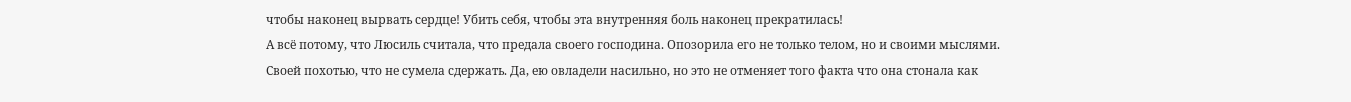чтобы наконец вырвать сердце! Убить себя, чтобы эта внутренняя боль наконец прекратилась!
А всё потому, что Люсиль считала, что предала своего господина. Опозорила его не только телом, но и своими мыслями. Своей похотью, что не сумела сдержать. Да, ею овладели насильно, но это не отменяет того факта что она стонала как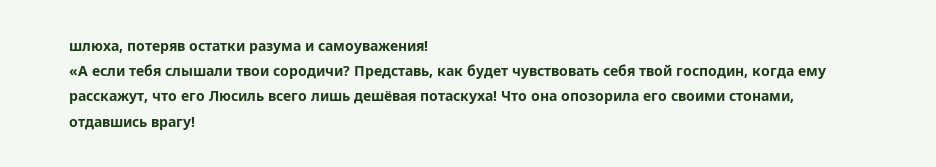шлюха, потеряв остатки разума и самоуважения!
«А если тебя слышали твои сородичи? Представь, как будет чувствовать себя твой господин, когда ему расскажут, что его Люсиль всего лишь дешёвая потаскуха! Что она опозорила его своими стонами, отдавшись врагу!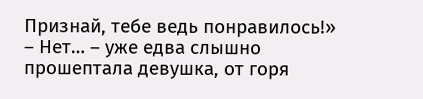Признай, тебе ведь понравилось!»
– Нет… – уже едва слышно прошептала девушка, от горя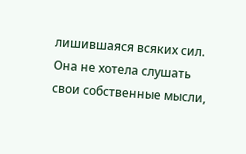лишившаяся всяких сил. Она не хотела слушать свои собственные мысли,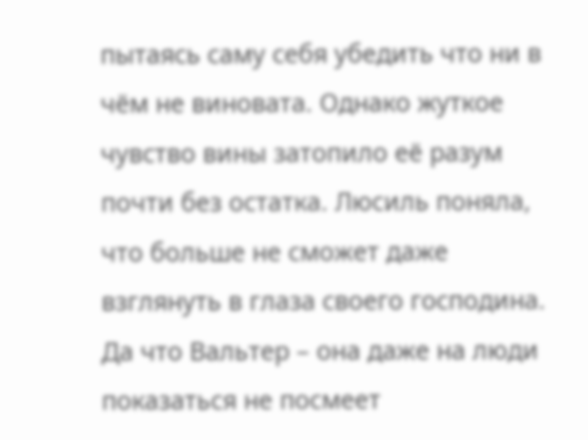пытаясь саму себя убедить что ни в чём не виновата. Однако жуткое чувство вины затопило её разум почти без остатка. Люсиль поняла, что больше не сможет даже взглянуть в глаза своего господина. Да что Вальтер – она даже на люди показаться не посмеет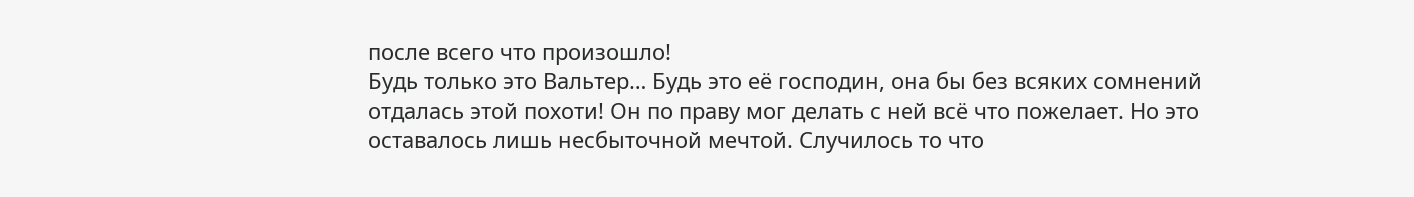после всего что произошло!
Будь только это Вальтер… Будь это её господин, она бы без всяких сомнений отдалась этой похоти! Он по праву мог делать с ней всё что пожелает. Но это оставалось лишь несбыточной мечтой. Случилось то что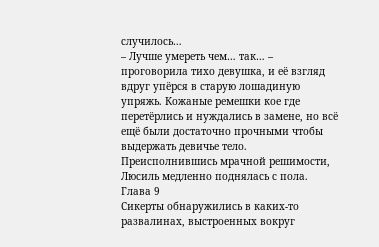случилось…
– Лучше умереть чем… так… – проговорила тихо девушка, и её взгляд вдруг упёрся в старую лошадиную упряжь. Кожаные ремешки кое где перетёрлись и нуждались в замене, но всё ещё были достаточно прочными чтобы выдержать девичье тело. Преисполнившись мрачной решимости, Люсиль медленно поднялась с пола.
Глава 9
Сикерты обнаружились в каких-то развалинах, выстроенных вокруг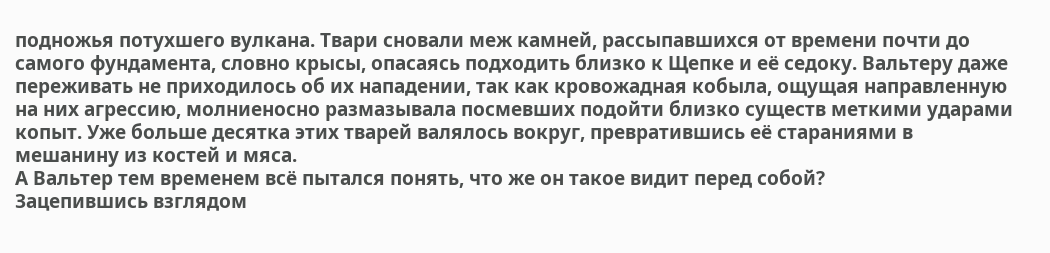подножья потухшего вулкана. Твари сновали меж камней, рассыпавшихся от времени почти до самого фундамента, словно крысы, опасаясь подходить близко к Щепке и её седоку. Вальтеру даже переживать не приходилось об их нападении, так как кровожадная кобыла, ощущая направленную на них агрессию, молниеносно размазывала посмевших подойти близко существ меткими ударами копыт. Уже больше десятка этих тварей валялось вокруг, превратившись её стараниями в мешанину из костей и мяса.
А Вальтер тем временем всё пытался понять, что же он такое видит перед собой?
Зацепившись взглядом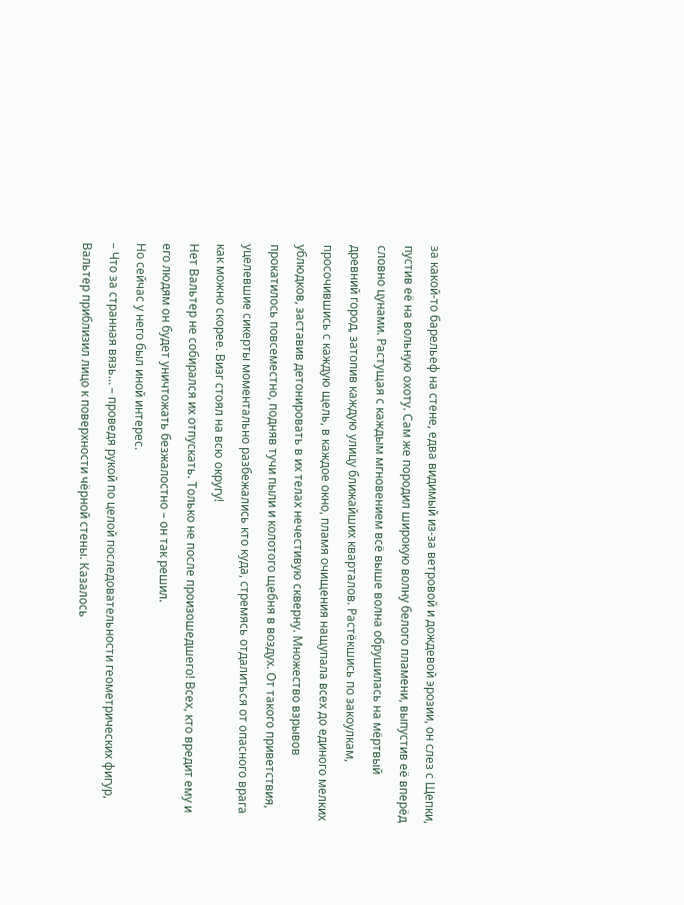за какой-то барельеф на стене, едва видимый из-за ветровой и дождевой эрозии, он слез с Щепки, пустив её на вольную охоту. Сам же породил широкую волну белого пламени, выпустив её вперёд словно цунами. Растущая с каждым мгновением всё выше волна обрушилась на мёртвый древний город, затопив каждую улицу ближайших кварталов. Растёкшись по закоулкам, просочившись с каждую щель, в каждое окно, пламя очищения нащупала всех до единого мелких ублюдков, заставив детонировать в их телах нечестивую скверну. Множество взрывов прокатилось повсеместно, подняв тучи пыли и колотого щебня в воздух. От такого приветствия, уцелевшие сикерты моментально разбежались кто куда, стремясь отдалиться от опасного врага как можно скорее. Визг стоял на всю округу!
Нет Вальтер не собирался их отпускать. Только не после произошедшего! Всех, кто вредит ему и его людям он будет уничтожать безжалостно – он так решил.
Но сейчас у него был иной интерес.
– Что за странная вязь… – проведя рукой по целой последовательности геометрических фигур, Вальтер приблизил лицо к поверхности чёрной стены. Казалось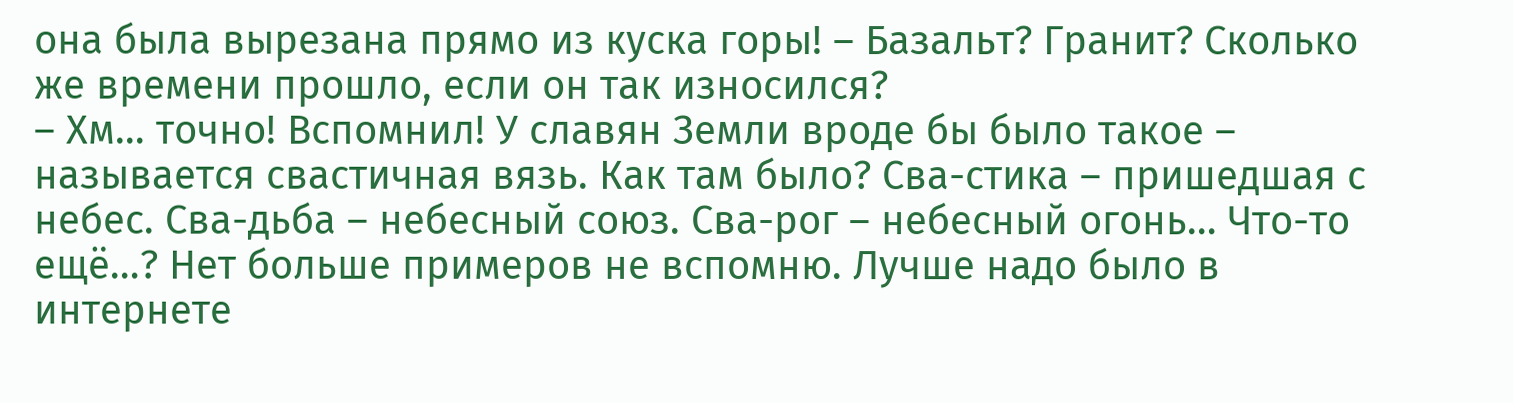она была вырезана прямо из куска горы! – Базальт? Гранит? Сколько же времени прошло, если он так износился?
– Хм… точно! Вспомнил! У славян Земли вроде бы было такое – называется свастичная вязь. Как там было? Сва-стика – пришедшая с небес. Сва-дьба – небесный союз. Сва-рог – небесный огонь… Что-то ещё…? Нет больше примеров не вспомню. Лучше надо было в интернете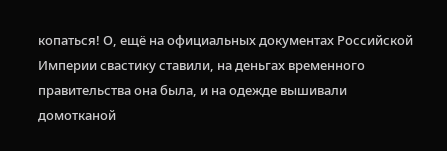копаться! О, ещё на официальных документах Российской Империи свастику ставили, на деньгах временного правительства она была, и на одежде вышивали домотканой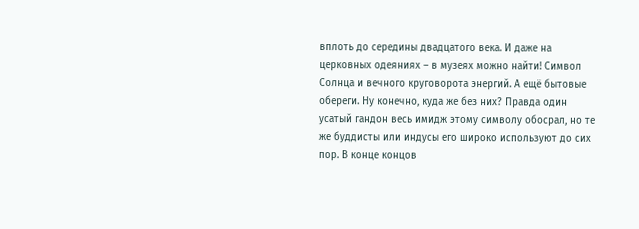вплоть до середины двадцатого века. И даже на церковных одеяниях – в музеях можно найти! Символ Солнца и вечного круговорота энергий. А ещё бытовые обереги. Ну конечно, куда же без них? Правда один усатый гандон весь имидж этому символу обосрал, но те же буддисты или индусы его широко используют до сих пор. В конце концов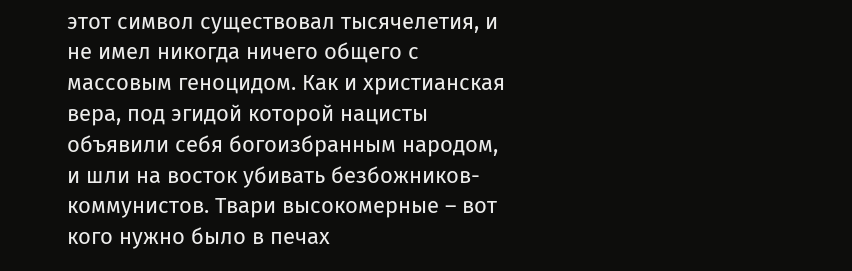этот символ существовал тысячелетия, и не имел никогда ничего общего с массовым геноцидом. Как и христианская вера, под эгидой которой нацисты объявили себя богоизбранным народом, и шли на восток убивать безбожников-коммунистов. Твари высокомерные – вот кого нужно было в печах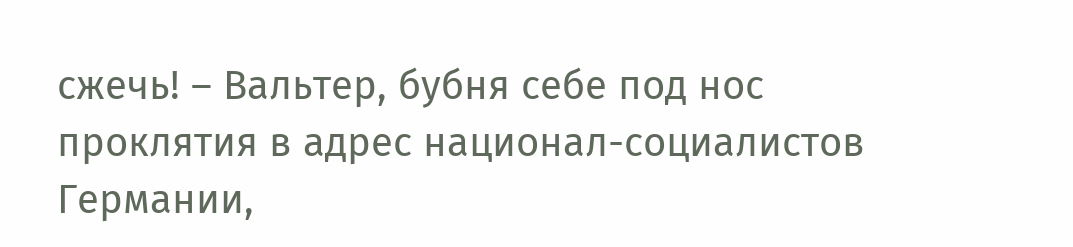сжечь! – Вальтер, бубня себе под нос проклятия в адрес национал-социалистов Германии,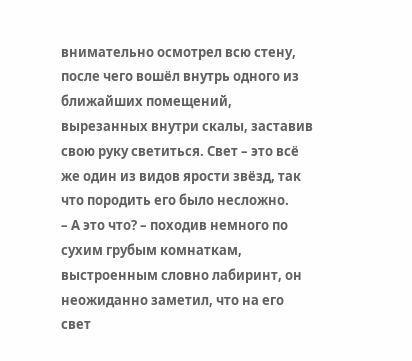внимательно осмотрел всю стену, после чего вошёл внутрь одного из ближайших помещений, вырезанных внутри скалы, заставив свою руку светиться. Свет – это всё же один из видов ярости звёзд, так что породить его было несложно.
– А это что? – походив немного по сухим грубым комнаткам, выстроенным словно лабиринт, он неожиданно заметил, что на его свет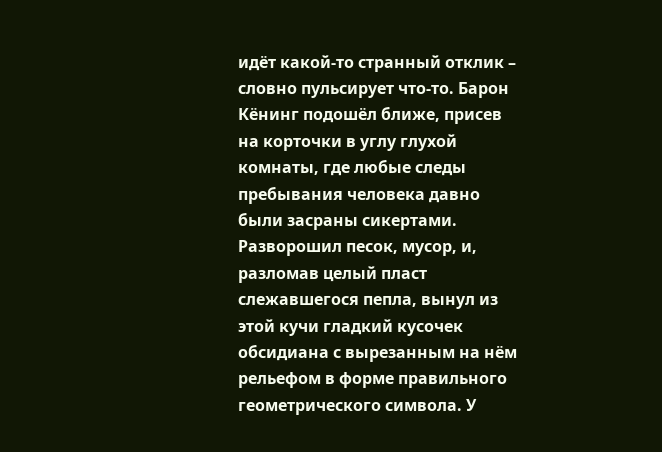идёт какой-то странный отклик – словно пульсирует что-то. Барон Кёнинг подошёл ближе, присев на корточки в углу глухой комнаты, где любые следы пребывания человека давно были засраны сикертами. Разворошил песок, мусор, и, разломав целый пласт слежавшегося пепла, вынул из этой кучи гладкий кусочек обсидиана с вырезанным на нём рельефом в форме правильного геометрического символа. У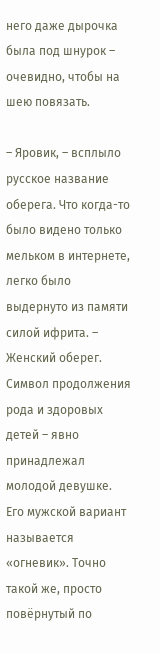него даже дырочка была под шнурок – очевидно, чтобы на шею повязать.

– Яровик, – всплыло русское название оберега. Что когда-то было видено только мельком в интернете, легко было выдернуто из памяти силой ифрита. – Женский оберег. Символ продолжения рода и здоровых детей – явно принадлежал молодой девушке. Его мужской вариант называется «огневик». Точно такой же, просто повёрнутый по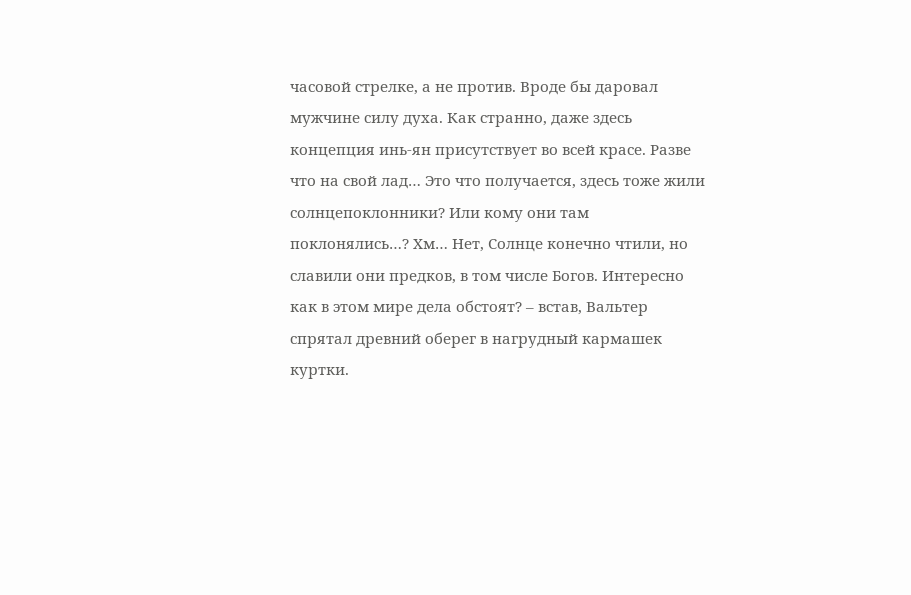часовой стрелке, а не против. Вроде бы даровал мужчине силу духа. Как странно, даже здесь концепция инь-ян присутствует во всей красе. Разве что на свой лад… Это что получается, здесь тоже жили солнцепоклонники? Или кому они там поклонялись…? Хм… Нет, Солнце конечно чтили, но славили они предков, в том числе Богов. Интересно как в этом мире дела обстоят? – встав, Вальтер спрятал древний оберег в нагрудный кармашек куртки.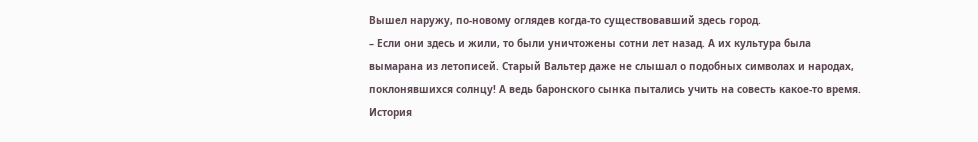Вышел наружу, по-новому оглядев когда-то существовавший здесь город.
– Если они здесь и жили, то были уничтожены сотни лет назад. А их культура была вымарана из летописей. Старый Вальтер даже не слышал о подобных символах и народах, поклонявшихся солнцу! А ведь баронского сынка пытались учить на совесть какое-то время. История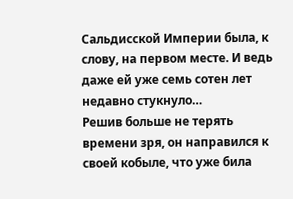Сальдисской Империи была, к слову, на первом месте. И ведь даже ей уже семь сотен лет недавно стукнуло…
Решив больше не терять времени зря, он направился к своей кобыле, что уже била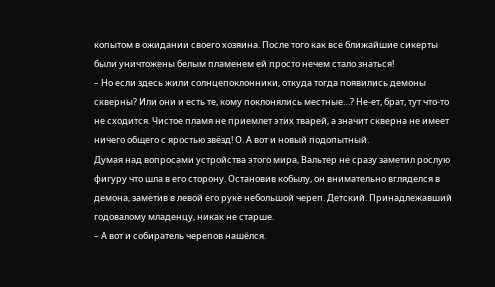копытом в ожидании своего хозяина. После того как все ближайшие сикерты были уничтожены белым пламенем ей просто нечем стало знаться!
– Но если здесь жили солнцепоклонники, откуда тогда появились демоны скверны? Или они и есть те, кому поклонялись местные…? Не-ет, брат, тут что-то не сходится. Чистое пламя не приемлет этих тварей, а значит скверна не имеет ничего общего с яростью звёзд! О. А вот и новый подопытный.
Думая над вопросами устройства этого мира, Вальтер не сразу заметил рослую фигуру что шла в его сторону. Остановив кобылу, он внимательно вгляделся в демона, заметив в левой его руке небольшой череп. Детский. Принадлежавший годовалому младенцу, никак не старше.
– А вот и собиратель черепов нашёлся.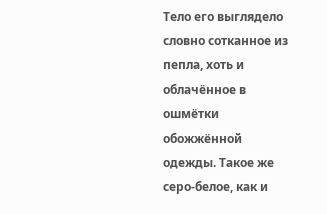Тело его выглядело словно сотканное из пепла, хоть и облачённое в ошмётки обожжённой одежды. Такое же серо-белое, как и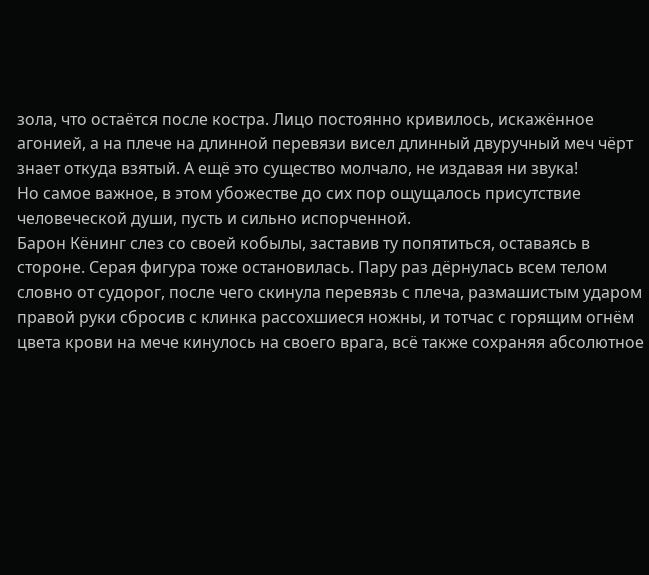зола, что остаётся после костра. Лицо постоянно кривилось, искажённое агонией, а на плече на длинной перевязи висел длинный двуручный меч чёрт знает откуда взятый. А ещё это существо молчало, не издавая ни звука!
Но самое важное, в этом убожестве до сих пор ощущалось присутствие человеческой души, пусть и сильно испорченной.
Барон Кёнинг слез со своей кобылы, заставив ту попятиться, оставаясь в стороне. Серая фигура тоже остановилась. Пару раз дёрнулась всем телом словно от судорог, после чего скинула перевязь с плеча, размашистым ударом правой руки сбросив с клинка рассохшиеся ножны, и тотчас с горящим огнём цвета крови на мече кинулось на своего врага, всё также сохраняя абсолютное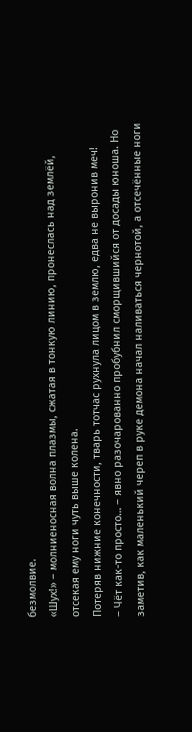безмолвие.
«Шух!» – молниеносная волна плазмы, сжатая в тонкую линию, пронеслась над землёй, отсекая ему ноги чуть выше колена.
Потеряв нижние конечности, тварь тотчас рухнула лицом в землю, едва не выронив меч!
– Чёт как-то просто… – явно разочарованно пробубнил сморщившийся от досады юноша. Но заметив, как маленький череп в руке демона начал наливаться чернотой, а отсечённые ноги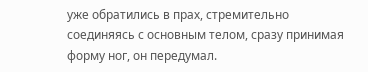уже обратились в прах, стремительно соединяясь с основным телом, сразу принимая форму ног, он передумал.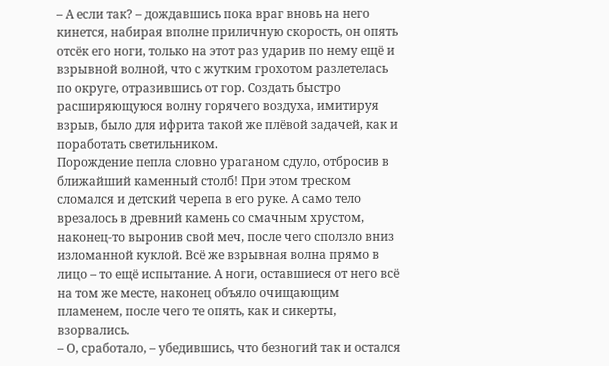– А если так? – дождавшись пока враг вновь на него кинется, набирая вполне приличную скорость, он опять отсёк его ноги, только на этот раз ударив по нему ещё и взрывной волной, что с жутким грохотом разлетелась по округе, отразившись от гор. Создать быстро расширяющуюся волну горячего воздуха, имитируя взрыв, было для ифрита такой же плёвой задачей, как и поработать светильником.
Порождение пепла словно ураганом сдуло, отбросив в ближайший каменный столб! При этом треском сломался и детский черепа в его руке. А само тело врезалось в древний камень со смачным хрустом, наконец-то выронив свой меч, после чего сползло вниз изломанной куклой. Всё же взрывная волна прямо в лицо – то ещё испытание. А ноги, оставшиеся от него всё на том же месте, наконец объяло очищающим пламенем, после чего те опять, как и сикерты, взорвались.
– О, сработало, – убедившись, что безногий так и остался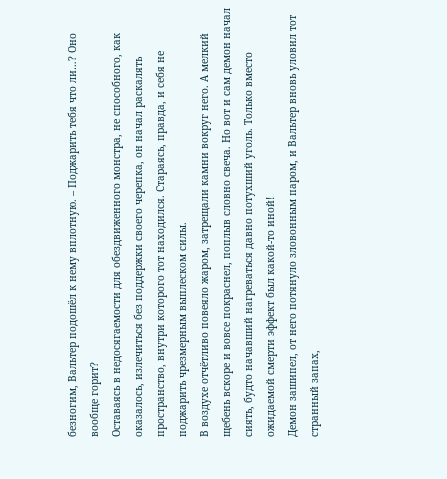безногим, Вальтер подошёл к нему вплотную. – Поджарить тебя что ли…? Оно вообще горит?
Оставаясь в недосягаемости для обездвиженного монстра, не способного, как оказалось, излечиться без поддержки своего черепка, он начал раскалять пространство, внутри которого тот находился. Стараясь, правда, и себя не поджарить чрезмерным выплеском силы.
В воздухе отчётливо повеяло жаром, затрещали камни вокруг него. А мелкий щебень вскоре и вовсе покраснел, поплыв словно свеча. Но вот и сам демон начал сиять, будто начавший нагреваться давно потухший уголь. Только вместо ожидаемой смерти эффект был какой-то иной!
Демон зашипел, от него потянуло зловонным паром, и Вальтер вновь уловил тот странный запах,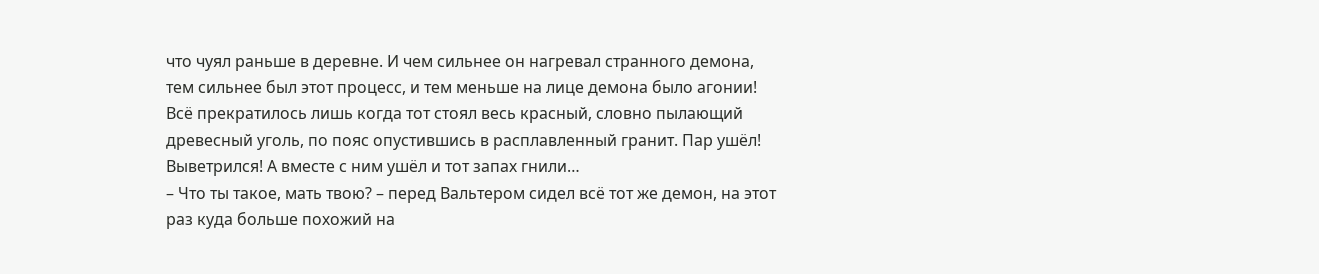что чуял раньше в деревне. И чем сильнее он нагревал странного демона, тем сильнее был этот процесс, и тем меньше на лице демона было агонии! Всё прекратилось лишь когда тот стоял весь красный, словно пылающий древесный уголь, по пояс опустившись в расплавленный гранит. Пар ушёл! Выветрился! А вместе с ним ушёл и тот запах гнили…
– Что ты такое, мать твою? – перед Вальтером сидел всё тот же демон, на этот раз куда больше похожий на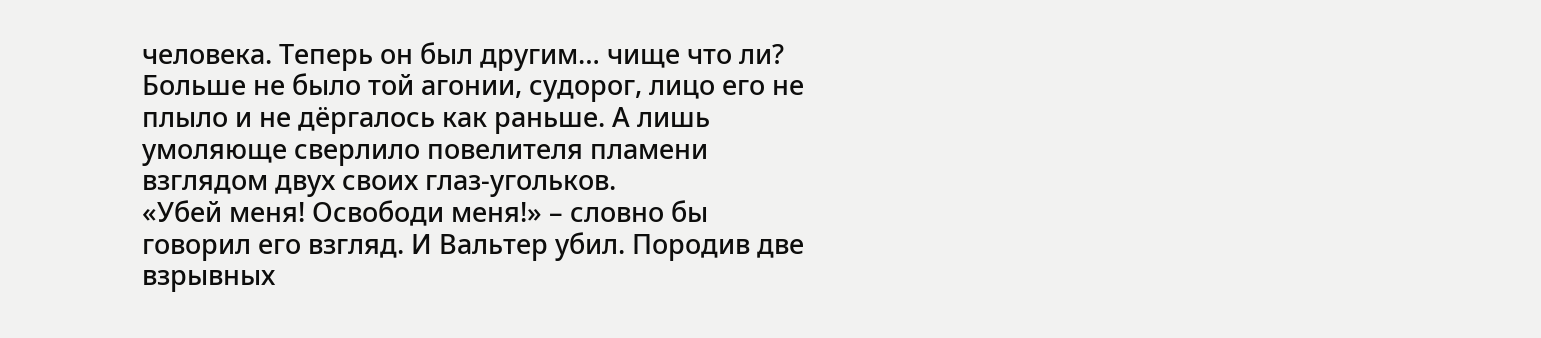человека. Теперь он был другим… чище что ли? Больше не было той агонии, судорог, лицо его не плыло и не дёргалось как раньше. А лишь умоляюще сверлило повелителя пламени взглядом двух своих глаз-угольков.
«Убей меня! Освободи меня!» – словно бы говорил его взгляд. И Вальтер убил. Породив две взрывных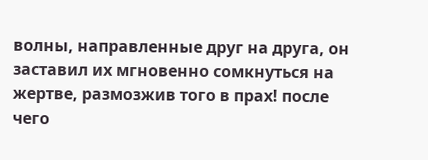волны, направленные друг на друга, он заставил их мгновенно сомкнуться на жертве, размозжив того в прах! после чего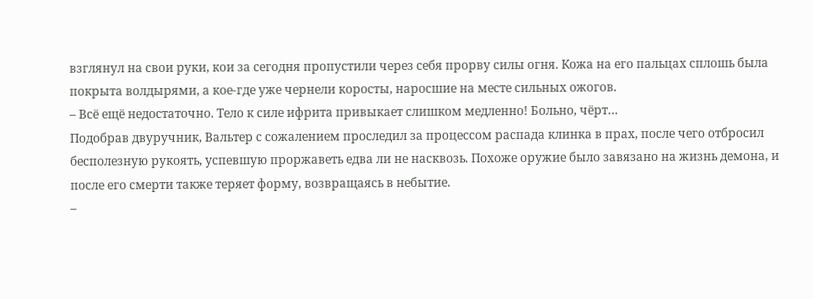взглянул на свои руки, кои за сегодня пропустили через себя прорву силы огня. Кожа на его пальцах сплошь была покрыта волдырями, а кое-где уже чернели коросты, наросшие на месте сильных ожогов.
– Всё ещё недостаточно. Тело к силе ифрита привыкает слишком медленно! Больно, чёрт…
Подобрав двуручник, Вальтер с сожалением проследил за процессом распада клинка в прах, после чего отбросил бесполезную рукоять, успевшую проржаветь едва ли не насквозь. Похоже оружие было завязано на жизнь демона, и после его смерти также теряет форму, возвращаясь в небытие.
–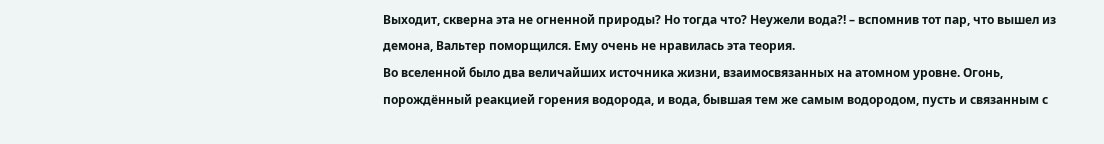Выходит, скверна эта не огненной природы? Но тогда что? Неужели вода?! – вспомнив тот пар, что вышел из демона, Вальтер поморщился. Ему очень не нравилась эта теория.
Во вселенной было два величайших источника жизни, взаимосвязанных на атомном уровне. Огонь, порождённый реакцией горения водорода, и вода, бывшая тем же самым водородом, пусть и связанным с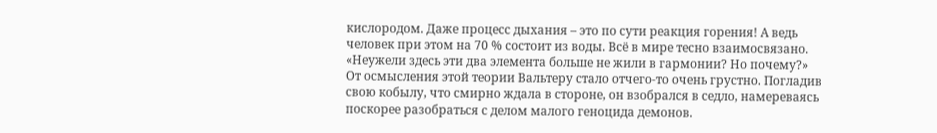кислородом. Даже процесс дыхания – это по сути реакция горения! А ведь человек при этом на 70 % состоит из воды. Всё в мире тесно взаимосвязано.
«Неужели здесь эти два элемента больше не жили в гармонии? Но почему?»
От осмысления этой теории Вальтеру стало отчего-то очень грустно. Погладив свою кобылу, что смирно ждала в стороне, он взобрался в седло, намереваясь поскорее разобраться с делом малого геноцида демонов.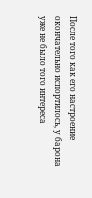После того как его настроение окончательно испортилось, у барона уже не было того интереса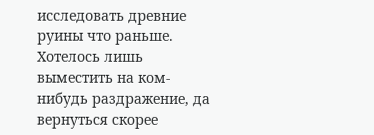исследовать древние руины что раньше. Хотелось лишь выместить на ком-нибудь раздражение, да вернуться скорее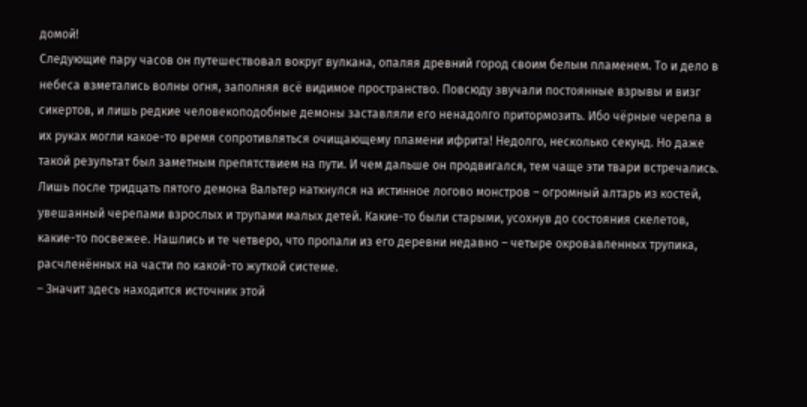домой!
Следующие пару часов он путешествовал вокруг вулкана, опаляя древний город своим белым пламенем. То и дело в небеса взметались волны огня, заполняя всё видимое пространство. Повсюду звучали постоянные взрывы и визг сикертов, и лишь редкие человекоподобные демоны заставляли его ненадолго притормозить. Ибо чёрные черепа в их руках могли какое-то время сопротивляться очищающему пламени ифрита! Недолго, несколько секунд. Но даже такой результат был заметным препятствием на пути. И чем дальше он продвигался, тем чаще эти твари встречались.
Лишь после тридцать пятого демона Вальтер наткнулся на истинное логово монстров – огромный алтарь из костей, увешанный черепами взрослых и трупами малых детей. Какие-то были старыми, усохнув до состояния скелетов, какие-то посвежее. Нашлись и те четверо, что пропали из его деревни недавно – четыре окровавленных трупика, расчленённых на части по какой-то жуткой системе.
– Значит здесь находится источник этой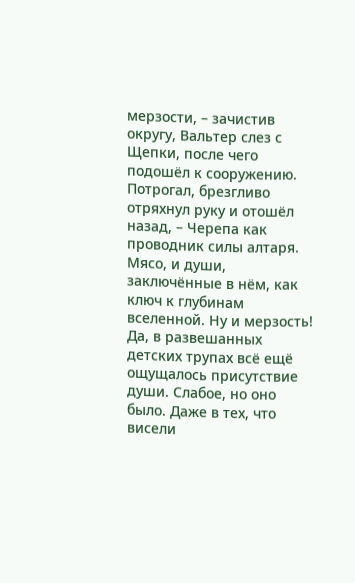мерзости, – зачистив округу, Вальтер слез с Щепки, после чего подошёл к сооружению. Потрогал, брезгливо отряхнул руку и отошёл назад, – Черепа как проводник силы алтаря. Мясо, и души, заключённые в нём, как ключ к глубинам вселенной. Ну и мерзость!
Да, в развешанных детских трупах всё ещё ощущалось присутствие души. Слабое, но оно было. Даже в тех, что висели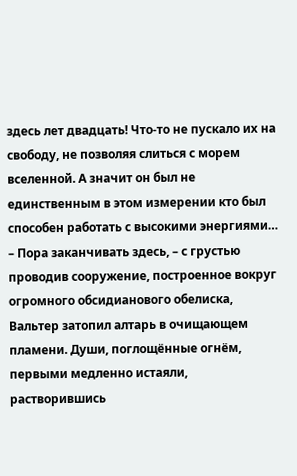здесь лет двадцать! Что-то не пускало их на свободу, не позволяя слиться с морем вселенной. А значит он был не единственным в этом измерении кто был способен работать с высокими энергиями…
– Пора заканчивать здесь, – с грустью проводив сооружение, построенное вокруг огромного обсидианового обелиска, Вальтер затопил алтарь в очищающем пламени. Души, поглощённые огнём, первыми медленно истаяли, растворившись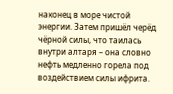наконец в море чистой энергии. Затем пришёл черёд чёрной силы, что таилась внутри алтаря – она словно нефть медленно горела под воздействием силы ифрита.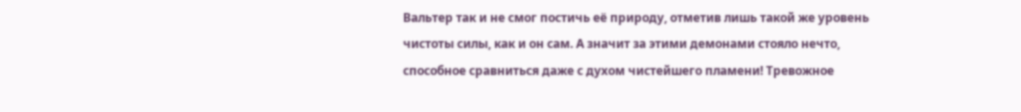Вальтер так и не смог постичь её природу, отметив лишь такой же уровень чистоты силы, как и он сам. А значит за этими демонами стояло нечто, способное сравниться даже с духом чистейшего пламени! Тревожное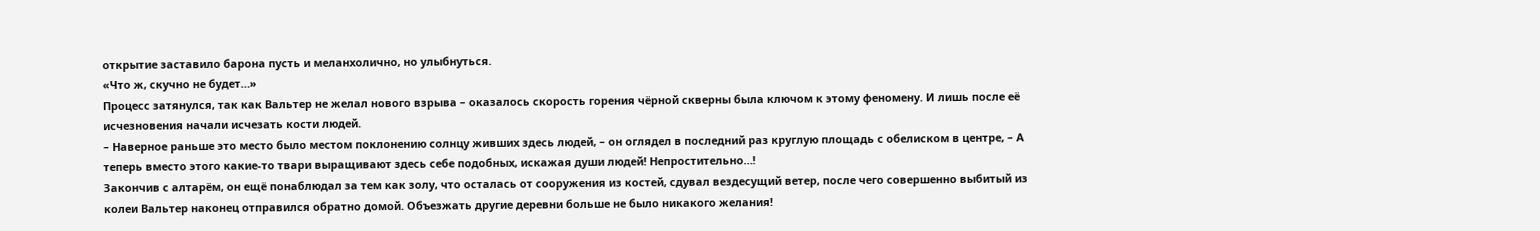открытие заставило барона пусть и меланхолично, но улыбнуться.
«Что ж, скучно не будет…»
Процесс затянулся, так как Вальтер не желал нового взрыва – оказалось скорость горения чёрной скверны была ключом к этому феномену. И лишь после её исчезновения начали исчезать кости людей.
– Наверное раньше это место было местом поклонению солнцу живших здесь людей, – он оглядел в последний раз круглую площадь с обелиском в центре, – А теперь вместо этого какие-то твари выращивают здесь себе подобных, искажая души людей! Непростительно…!
Закончив с алтарём, он ещё понаблюдал за тем как золу, что осталась от сооружения из костей, сдувал вездесущий ветер, после чего совершенно выбитый из колеи Вальтер наконец отправился обратно домой. Объезжать другие деревни больше не было никакого желания!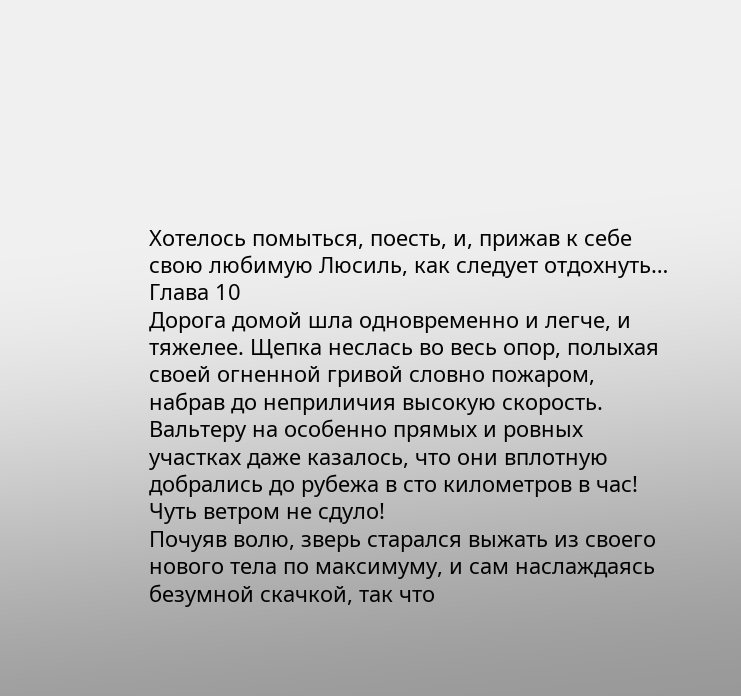Хотелось помыться, поесть, и, прижав к себе свою любимую Люсиль, как следует отдохнуть…
Глава 10
Дорога домой шла одновременно и легче, и тяжелее. Щепка неслась во весь опор, полыхая своей огненной гривой словно пожаром, набрав до неприличия высокую скорость. Вальтеру на особенно прямых и ровных участках даже казалось, что они вплотную добрались до рубежа в сто километров в час! Чуть ветром не сдуло!
Почуяв волю, зверь старался выжать из своего нового тела по максимуму, и сам наслаждаясь безумной скачкой, так что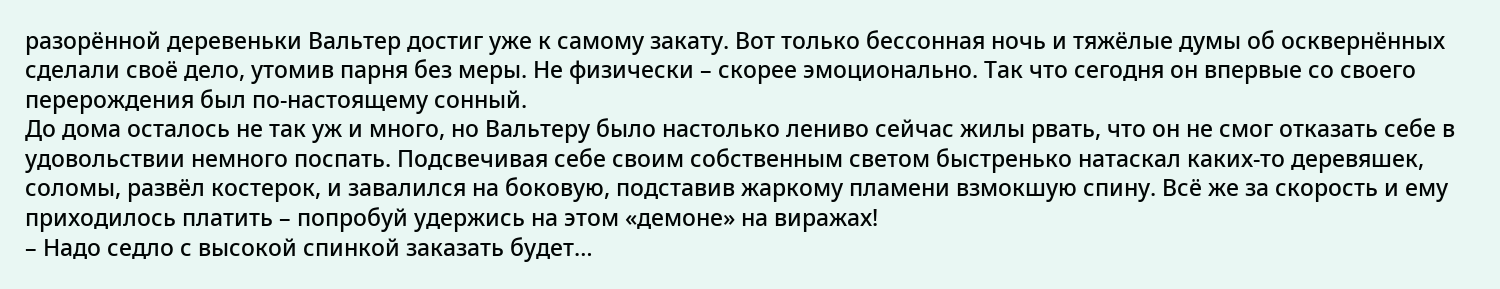разорённой деревеньки Вальтер достиг уже к самому закату. Вот только бессонная ночь и тяжёлые думы об осквернённых сделали своё дело, утомив парня без меры. Не физически – скорее эмоционально. Так что сегодня он впервые со своего перерождения был по-настоящему сонный.
До дома осталось не так уж и много, но Вальтеру было настолько лениво сейчас жилы рвать, что он не смог отказать себе в удовольствии немного поспать. Подсвечивая себе своим собственным светом быстренько натаскал каких-то деревяшек, соломы, развёл костерок, и завалился на боковую, подставив жаркому пламени взмокшую спину. Всё же за скорость и ему приходилось платить – попробуй удержись на этом «демоне» на виражах!
– Надо седло с высокой спинкой заказать будет…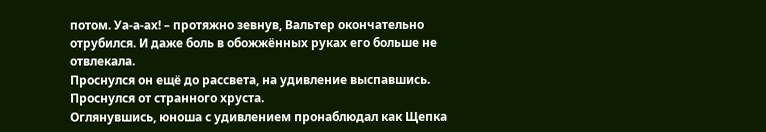потом. Уа-а-ах! – протяжно зевнув, Вальтер окончательно отрубился. И даже боль в обожжённых руках его больше не отвлекала.
Проснулся он ещё до рассвета, на удивление выспавшись. Проснулся от странного хруста.
Оглянувшись, юноша с удивлением пронаблюдал как Щепка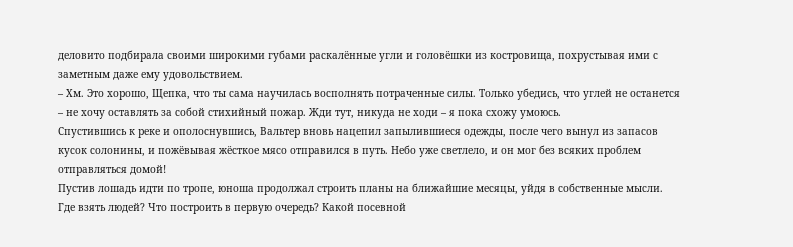деловито подбирала своими широкими губами раскалённые угли и головёшки из костровища, похрустывая ими с заметным даже ему удовольствием.
– Хм. Это хорошо, Щепка, что ты сама научилась восполнять потраченные силы. Только убедись, что углей не останется – не хочу оставлять за собой стихийный пожар. Жди тут, никуда не ходи – я пока схожу умоюсь.
Спустившись к реке и ополоснувшись, Вальтер вновь нацепил запылившиеся одежды, после чего вынул из запасов кусок солонины, и пожёвывая жёсткое мясо отправился в путь. Небо уже светлело, и он мог без всяких проблем отправляться домой!
Пустив лошадь идти по тропе, юноша продолжал строить планы на ближайшие месяцы, уйдя в собственные мысли. Где взять людей? Что построить в первую очередь? Какой посевной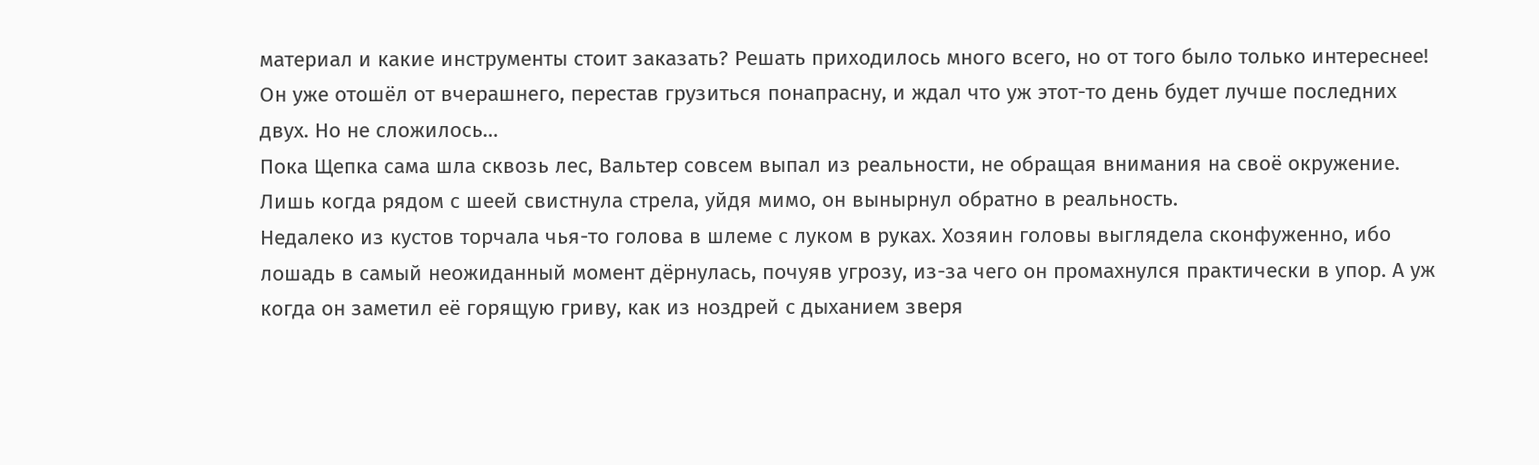материал и какие инструменты стоит заказать? Решать приходилось много всего, но от того было только интереснее!
Он уже отошёл от вчерашнего, перестав грузиться понапрасну, и ждал что уж этот-то день будет лучше последних двух. Но не сложилось…
Пока Щепка сама шла сквозь лес, Вальтер совсем выпал из реальности, не обращая внимания на своё окружение. Лишь когда рядом с шеей свистнула стрела, уйдя мимо, он вынырнул обратно в реальность.
Недалеко из кустов торчала чья-то голова в шлеме с луком в руках. Хозяин головы выглядела сконфуженно, ибо лошадь в самый неожиданный момент дёрнулась, почуяв угрозу, из-за чего он промахнулся практически в упор. А уж когда он заметил её горящую гриву, как из ноздрей с дыханием зверя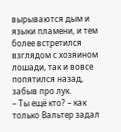вырываются дым и языки пламени, и тем более встретился взглядом с хозяином лошади, так и вовсе попятился назад, забыв про лук.
– Ты ещё кто? – как только Вальтер задал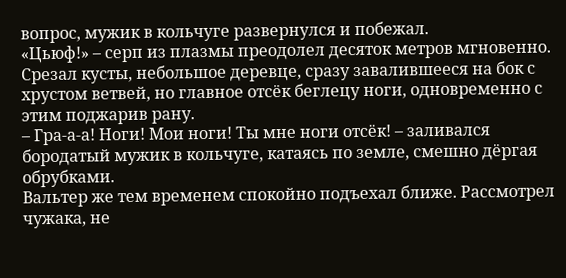вопрос, мужик в кольчуге развернулся и побежал.
«Цьюф!» – серп из плазмы преодолел десяток метров мгновенно. Срезал кусты, небольшое деревце, сразу завалившееся на бок с хрустом ветвей, но главное отсёк беглецу ноги, одновременно с этим поджарив рану.
– Гра-а-а! Ноги! Мои ноги! Ты мне ноги отсёк! – заливался бородатый мужик в кольчуге, катаясь по земле, смешно дёргая обрубками.
Вальтер же тем временем спокойно подъехал ближе. Рассмотрел чужака, не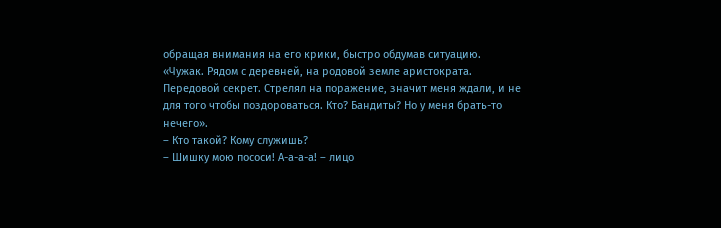обращая внимания на его крики, быстро обдумав ситуацию.
«Чужак. Рядом с деревней, на родовой земле аристократа. Передовой секрет. Стрелял на поражение, значит меня ждали, и не для того чтобы поздороваться. Кто? Бандиты? Но у меня брать-то нечего».
– Кто такой? Кому служишь?
– Шишку мою пососи! А-а-а-а! – лицо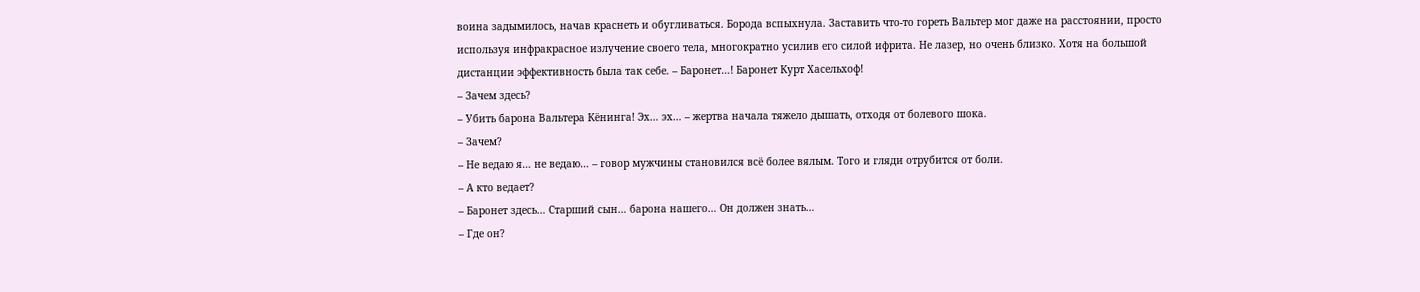воина задымилось, начав краснеть и обугливаться. Борода вспыхнула. Заставить что-то гореть Вальтер мог даже на расстоянии, просто используя инфракрасное излучение своего тела, многократно усилив его силой ифрита. Не лазер, но очень близко. Хотя на большой дистанции эффективность была так себе. – Баронет…! Баронет Курт Хасельхоф!
– Зачем здесь?
– Убить барона Вальтера Кёнинга! Эх… эх… – жертва начала тяжело дышать, отходя от болевого шока.
– Зачем?
– Не ведаю я… не ведаю… – говор мужчины становился всё более вялым. Того и гляди отрубится от боли.
– А кто ведает?
– Баронет здесь… Старший сын… барона нашего… Он должен знать…
– Где он?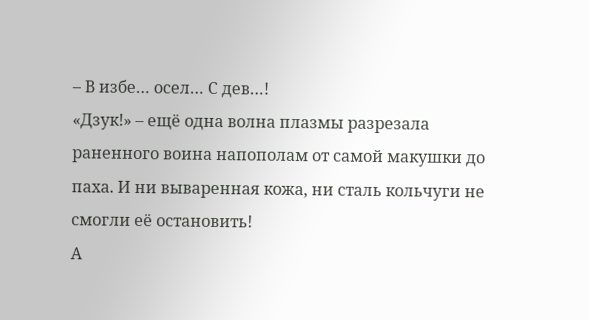– В избе… осел… С дев…!
«Дзук!» – ещё одна волна плазмы разрезала раненного воина напополам от самой макушки до паха. И ни вываренная кожа, ни сталь кольчуги не смогли её остановить!
А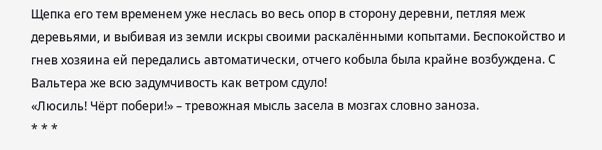Щепка его тем временем уже неслась во весь опор в сторону деревни, петляя меж деревьями, и выбивая из земли искры своими раскалёнными копытами. Беспокойство и гнев хозяина ей передались автоматически, отчего кобыла была крайне возбуждена. С Вальтера же всю задумчивость как ветром сдуло!
«Люсиль! Чёрт побери!» – тревожная мысль засела в мозгах словно заноза.
* * *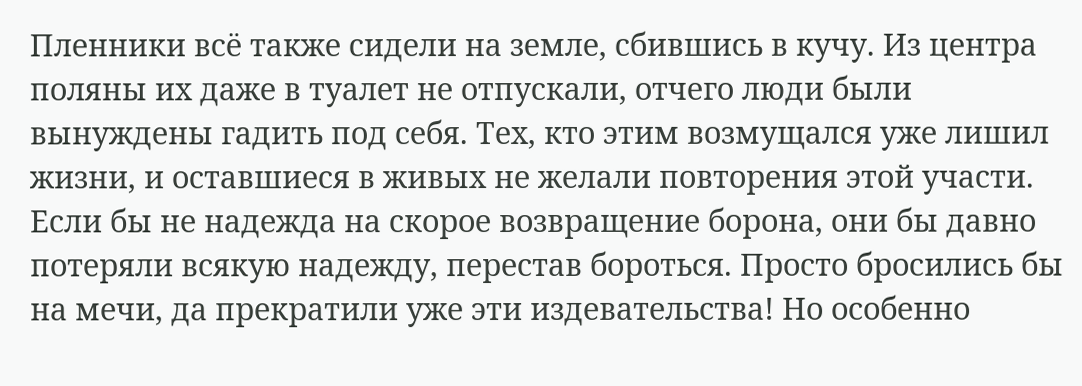Пленники всё также сидели на земле, сбившись в кучу. Из центра поляны их даже в туалет не отпускали, отчего люди были вынуждены гадить под себя. Тех, кто этим возмущался уже лишил жизни, и оставшиеся в живых не желали повторения этой участи. Если бы не надежда на скорое возвращение борона, они бы давно потеряли всякую надежду, перестав бороться. Просто бросились бы на мечи, да прекратили уже эти издевательства! Но особенно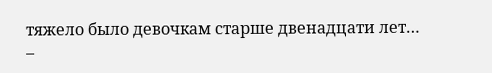тяжело было девочкам старше двенадцати лет…
–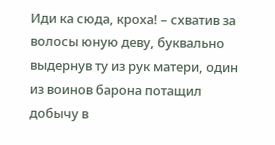Иди ка сюда, кроха! – схватив за волосы юную деву, буквально выдернув ту из рук матери, один из воинов барона потащил добычу в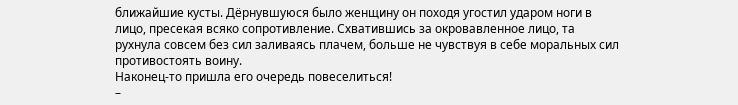ближайшие кусты. Дёрнувшуюся было женщину он походя угостил ударом ноги в лицо, пресекая всяко сопротивление. Схватившись за окровавленное лицо, та рухнула совсем без сил заливаясь плачем, больше не чувствуя в себе моральных сил противостоять воину.
Наконец-то пришла его очередь повеселиться!
–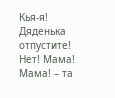Кья-я! Дяденька отпустите! Нет! Мама! Мама! – та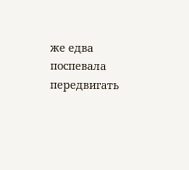же едва поспевала передвигать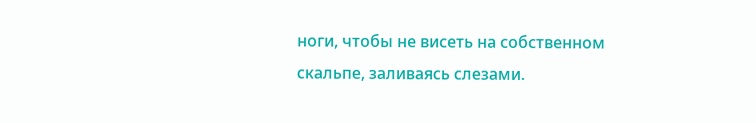ноги, чтобы не висеть на собственном скальпе, заливаясь слезами.